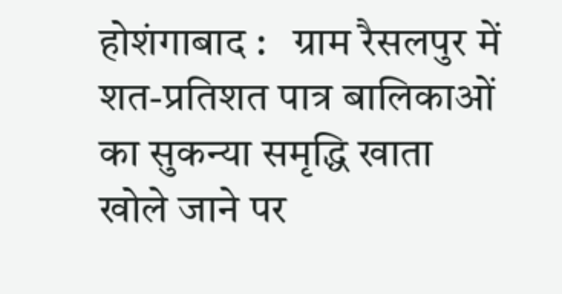होशंगाबाद :   ग्राम रैसलपुर में शत-प्रतिशत पात्र बालिकाओं का सुकन्या समृद्धि खाता खोले जाने पर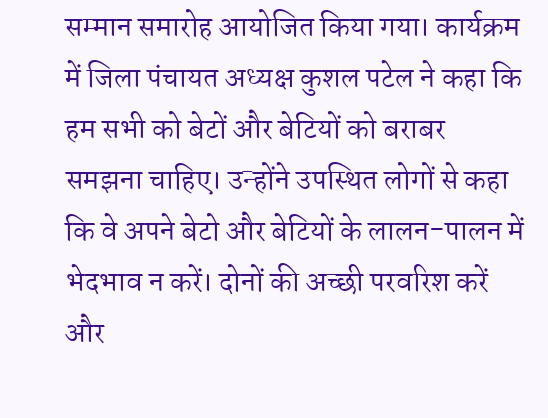सम्मान समारोह आयोजित किया गया। कार्यक्रम में जिला पंचायत अध्यक्ष कुशल पटेल ने कहा कि हम सभी को बेटों और बेटियों को बराबर समझना चाहिए। उन्होंने उपस्थित लोगों से कहा कि वे अपने बेटो और बेटियों के लालन-पालन में भेदभाव न करें। दोनों की अच्छी परवरिश करें और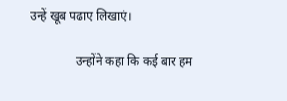उन्हें खूब पढाए लिखाएं।

               उन्होंने कहा कि कई बार हम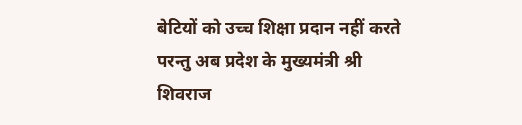बेटियों को उच्च शिक्षा प्रदान नहीं करते परन्तु अब प्रदेश के मुख्यमंत्री श्री शिवराज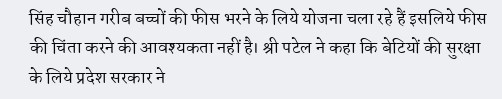सिंह चौहान गरीब बच्चों की फीस भरने के लिये योजना चला रहे हैं इसलिये फीस की चिंता करने की आवश्यकता नहीं है। श्री पटेल ने कहा कि बेटियों की सुरक्षा के लिये प्रदेश सरकार ने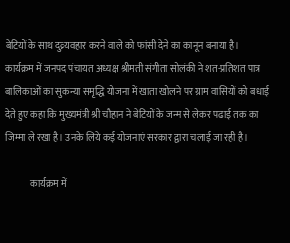बेटियों के साथ दुव्र्यवहार करने वाले को फांसी देने का कानून बनाया है।  कार्यक्रम में जनपद पंचायत अध्यक्ष श्रीमती संगीता सोलंकी ने शत-प्रतिशत पात्र बालिकाओं का सुकन्या समृद्धि योजना में खाता खोलने पर ग्राम वासियों को बधाई देते हुए कहा कि मुख्यमंत्री श्री चौहान ने बेटियों के जन्म से लेकर पढाई तक का जिम्मा ले रखा है। उनके लिये कई योजनाएं सरकार द्वारा चलाई जा रही है।

             कार्यक्रम में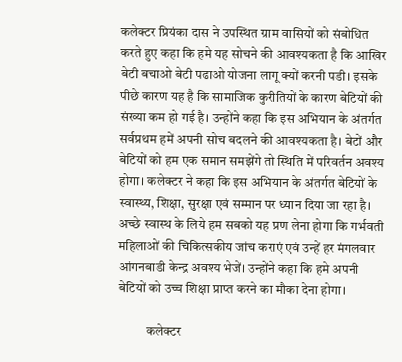कलेक्टर प्रियंका दास ने उपस्थित ग्राम वासियों को संबोधित करते हुए कहा कि हमे यह सोचने की आवश्यकता है कि आखिर बेटी बचाओ बेटी पढाओ योजना लागू क्यों करनी पडी। इसके पीछे कारण यह है कि सामाजिक कुरीतियों के कारण बेटियों की संख्या कम हो गई है। उन्होंने कहा कि इस अभियान के अंतर्गत सर्वप्रथम हमें अपनी सोच बदलने की आवश्यकता है। बेटों और बेटियों को हम एक समान समझेंगे तो स्थिति में परिवर्तन अवश्य होगा। कलेक्टर ने कहा कि इस अभियान के अंतर्गत बेटियों के स्वास्थ्य, शिक्षा, सुरक्षा एवं सम्मान पर ध्यान दिया जा रहा है। अच्छे स्वास्थ के लिये हम सबको यह प्रण लेना होगा कि गर्भवती महिलाओं की चिकित्सकीय जांच कराएं एवं उन्हें हर मंगलवार आंगनबाडी केन्द्र अवश्य भेजें। उन्होंने कहा कि हमे अपनी बेटियों को उच्च शिक्षा प्राप्त करने का मौका देना होगा।

           कलेक्टर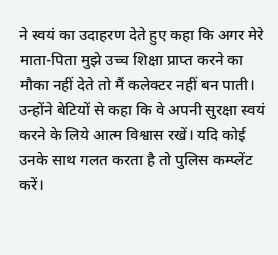ने स्वयं का उदाहरण देते हुए कहा कि अगर मेरे माता-पिता मुझे उच्च शिक्षा प्राप्त करने का मौका नहीं देते तो मैं कलेक्टर नहीं बन पाती। उन्होंने बेटियों से कहा कि वे अपनी सुरक्षा स्वयं करने के लिये आत्म विश्वास रखें। यदि कोई उनके साथ गलत करता है तो पुलिस कम्प्लेंट करें।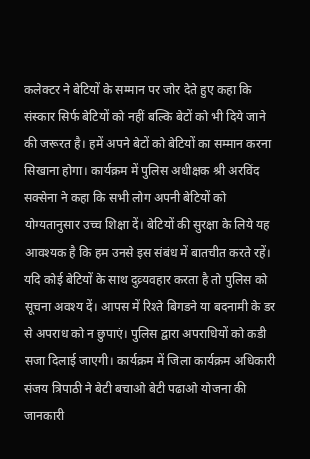कलेक्टर ने बेटियों के सम्मान पर जोर देते हुए कहा कि संस्कार सिर्फ बेटियों को नहीं बल्कि बेटों को भी दिये जाने की जरूरत है। हमें अपने बेटों को बेटियों का सम्मान करना सिखाना होगा। कार्यक्रम में पुलिस अधीक्षक श्री अरविंद सक्सेना ने कहा कि सभी लोग अपनी बेटियों को योग्यतानुसार उच्च शिक्षा दें। बेटियों की सुरक्षा के लिये यह आवश्यक है कि हम उनसे इस संबंध में बातचीत करते रहें। यदि कोई बेटियों के साथ दुव्र्यवहार करता है तो पुलिस को सूचना अवश्य दें। आपस में रिश्ते बिगडने या बदनामी के डर से अपराध को न छुपाएं। पुलिस द्वारा अपराधियों को कडी सजा दिलाई जाएगी। कार्यक्रम में जिला कार्यक्रम अधिकारी संजय त्रिपाठी ने बेटी बचाओ बेटी पढाओ योजना की जानकारी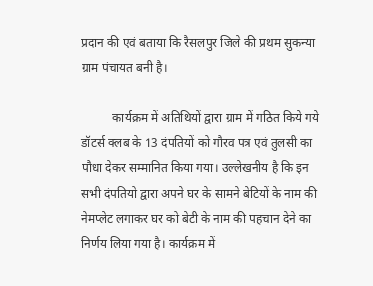प्रदान की एवं बताया कि रैसलपुर जिले की प्रथम सुकन्या ग्राम पंचायत बनी है।

          कार्यक्रम में अतिथियों द्वारा ग्राम में गठित किये गये डॉटर्स क्लब के 13 दंपतियों को गौरव पत्र एवं तुलसी का पौधा देकर सम्मानित किया गया। उल्लेखनीय है कि इन सभी दंपतियो द्वारा अपने घर के सामने बेटियों के नाम की नेमप्लेट लगाकर घर को बेटी के नाम की पहचान देने का निर्णय लिया गया है। कार्यक्रम में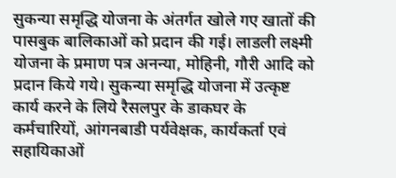सुकन्या समृद्धि योजना के अंतर्गत खोले गए खातों की पासबुक बालिकाओं को प्रदान की गई। लाडली लक्ष्मी योजना के प्रमाण पत्र अनन्या, मोहिनी, गौरी आदि को प्रदान किये गये। सुकन्या समृद्धि योजना में उत्कृष्ट कार्य करने के लिये रैसलपुर के डाकघर के कर्मचारियों, आंगनबाडी पर्यवेक्षक, कार्यकर्ता एवं सहायिकाओं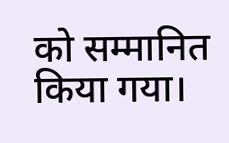को सम्मानित किया गया।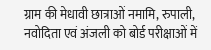ग्राम की मेधावी छात्राओं नमामि, रुपाली, नवोदिता एवं अंजली को बोर्ड परीक्षाओं में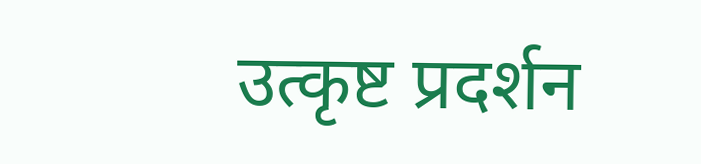उत्कृष्ट प्रदर्शन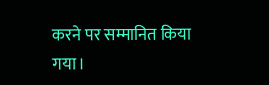करने पर सम्मानित किया गया।